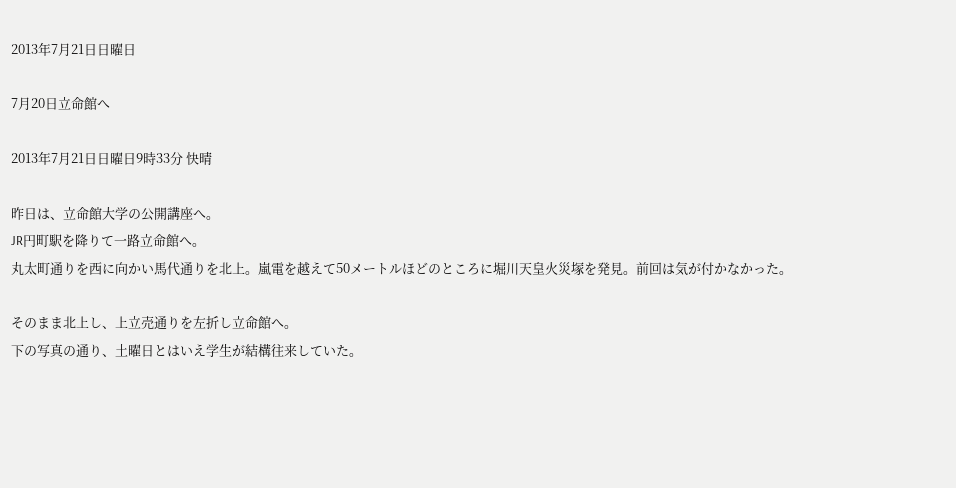2013年7月21日日曜日

7月20日立命館へ

2013年7月21日日曜日9時33分 快晴

昨日は、立命館大学の公開講座へ。
JR円町駅を降りて一路立命館へ。
丸太町通りを西に向かい馬代通りを北上。嵐電を越えて50メートルほどのところに堀川天皇火災塚を発見。前回は気が付かなかった。

そのまま北上し、上立売通りを左折し立命館へ。
下の写真の通り、土曜日とはいえ学生が結構往来していた。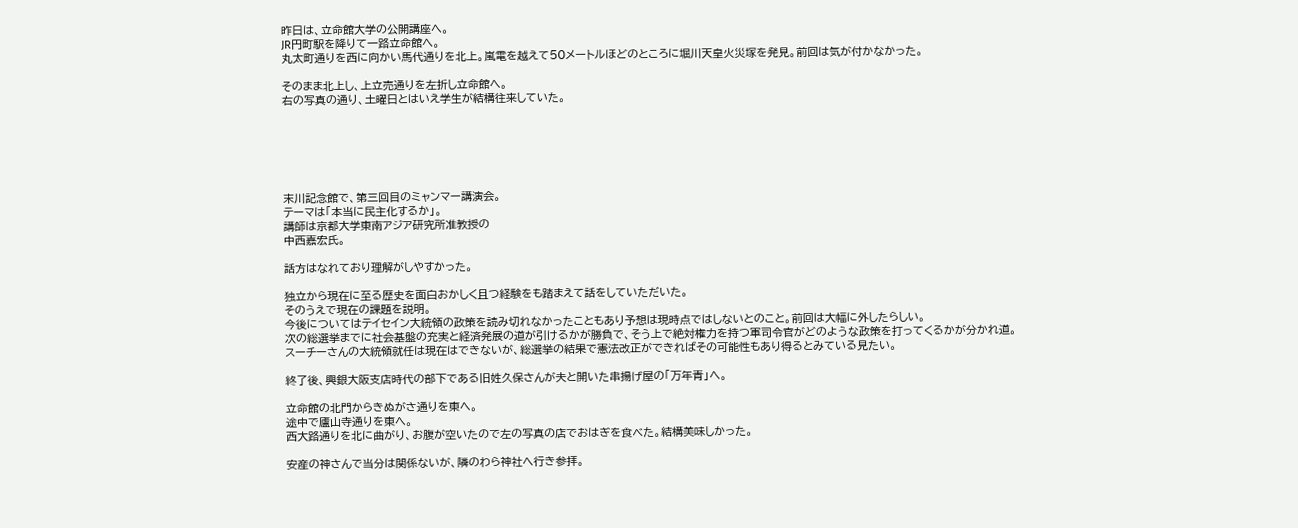昨日は、立命館大学の公開講座へ。
JR円町駅を降りて一路立命館へ。
丸太町通りを西に向かい馬代通りを北上。嵐電を越えて50メートルほどのところに堀川天皇火災塚を発見。前回は気が付かなかった。

そのまま北上し、上立売通りを左折し立命館へ。
右の写真の通り、土曜日とはいえ学生が結構往来していた。






末川記念館で、第三回目のミャンマー講演会。
テーマは「本当に民主化するか」。
講師は京都大学東南アジア研究所准教授の
中西嘉宏氏。

話方はなれており理解がしやすかった。

独立から現在に至る歴史を面白おかしく且つ経験をも踏まえて話をしていただいた。
そのうえで現在の課題を説明。
今後についてはテイセイン大統領の政策を読み切れなかったこともあり予想は現時点ではしないとのこと。前回は大幅に外したらしい。
次の総選挙までに社会基盤の充実と経済発展の道が引けるかが勝負で、そう上で絶対権力を持つ軍司令官がどのような政策を打ってくるかが分かれ道。
スーチーさんの大統領就任は現在はできないが、総選挙の結果で憲法改正ができればその可能性もあり得るとみている見たい。

終了後、興銀大阪支店時代の部下である旧姓久保さんが夫と開いた串揚げ屋の「万年青」へ。

立命館の北門からきぬがさ通りを東へ。
途中で廬山寺通りを東へ。
西大路通りを北に曲がり、お腹が空いたので左の写真の店でおはぎを食べた。結構美味しかった。

安産の神さんで当分は関係ないが、隣のわら神社へ行き参拝。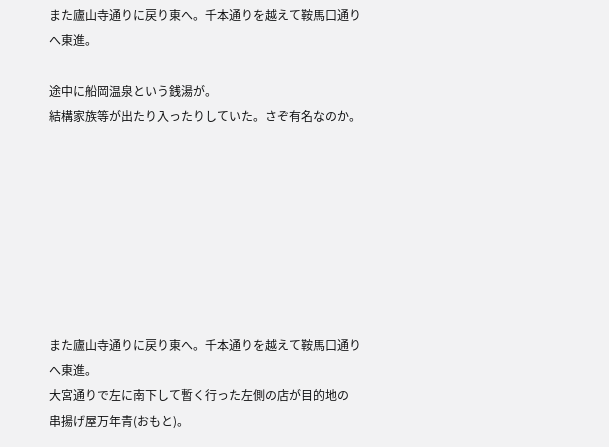また廬山寺通りに戻り東へ。千本通りを越えて鞍馬口通りへ東進。

途中に船岡温泉という銭湯が。
結構家族等が出たり入ったりしていた。さぞ有名なのか。








また廬山寺通りに戻り東へ。千本通りを越えて鞍馬口通りへ東進。
大宮通りで左に南下して暫く行った左側の店が目的地の
串揚げ屋万年青(おもと)。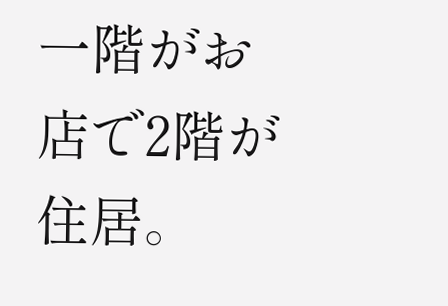一階がお店で2階が住居。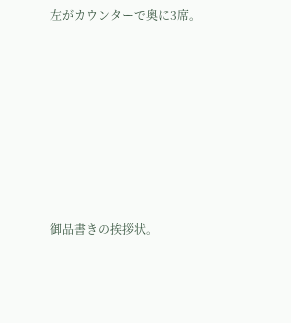左がカウンターで奥に3席。







御品書きの挨拶状。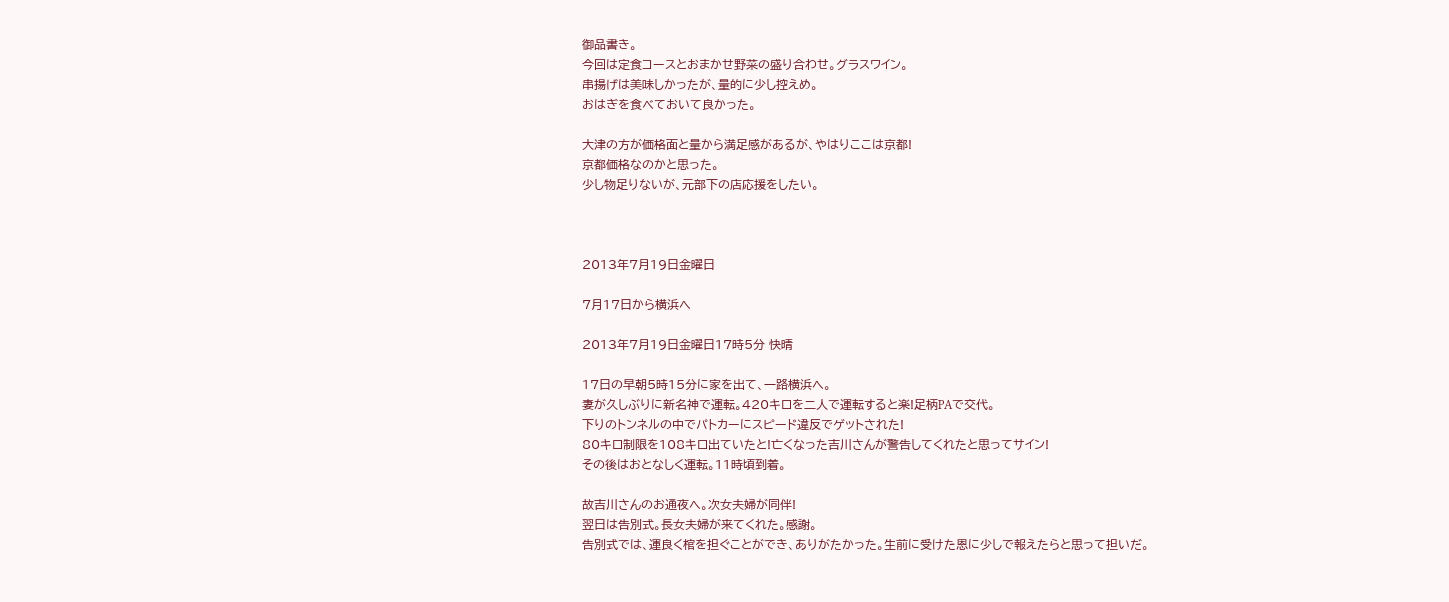御品書き。
今回は定食コースとおまかせ野菜の盛り合わせ。グラスワイン。
串揚げは美味しかったが、量的に少し控えめ。
おはぎを食べておいて良かった。

大津の方が価格面と量から満足感があるが、やはりここは京都!
京都価格なのかと思った。
少し物足りないが、元部下の店応援をしたい。



2013年7月19日金曜日

7月17日から横浜へ

2013年7月19日金曜日17時5分 快晴

17日の早朝5時15分に家を出て、一路横浜へ。
妻が久しぶりに新名神で運転。420キロを二人で運転すると楽!足柄PAで交代。
下りのトンネルの中でパトカーにスピード違反でゲットされた!
80キロ制限を108キロ出ていたと!亡くなった吉川さんが警告してくれたと思ってサイン!
その後はおとなしく運転。11時頃到着。

故吉川さんのお通夜へ。次女夫婦が同伴!
翌日は告別式。長女夫婦が来てくれた。感謝。
告別式では、運良く棺を担ぐことができ、ありがたかった。生前に受けた恩に少しで報えたらと思って担いだ。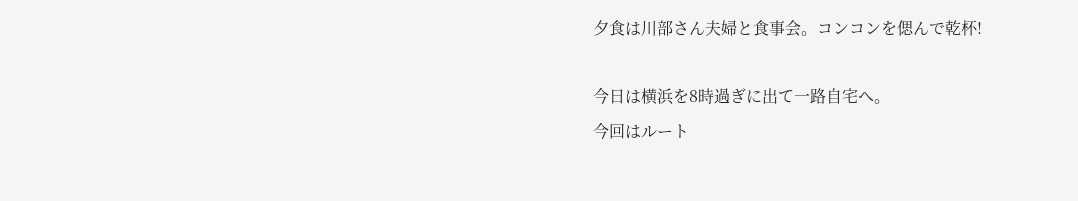夕食は川部さん夫婦と食事会。コンコンを偲んで乾杯!

今日は横浜を8時過ぎに出て一路自宅へ。
今回はルート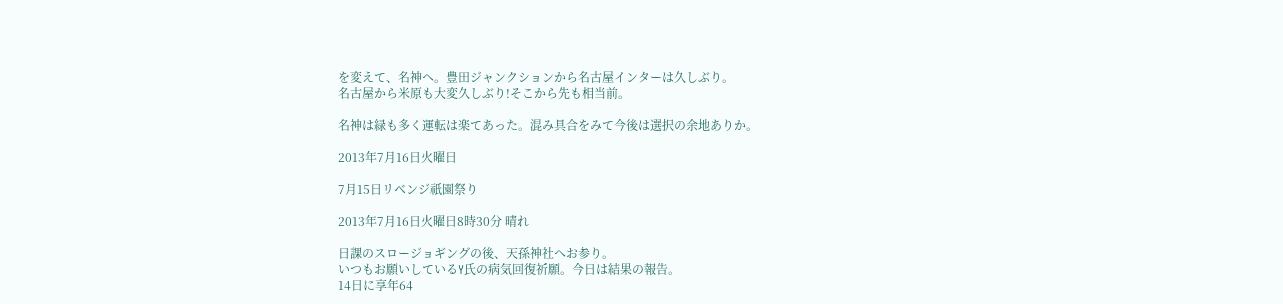を変えて、名神へ。豊田ジャンクションから名古屋インターは久しぶり。
名古屋から米原も大変久しぶり!そこから先も相当前。

名神は緑も多く運転は楽てあった。混み具合をみて今後は選択の余地ありか。

2013年7月16日火曜日

7月15日リベンジ祇園祭り

2013年7月16日火曜日8時30分 晴れ

日課のスロージョギングの後、天孫神社へお参り。
いつもお願いしているY氏の病気回復祈願。今日は結果の報告。
14日に享年64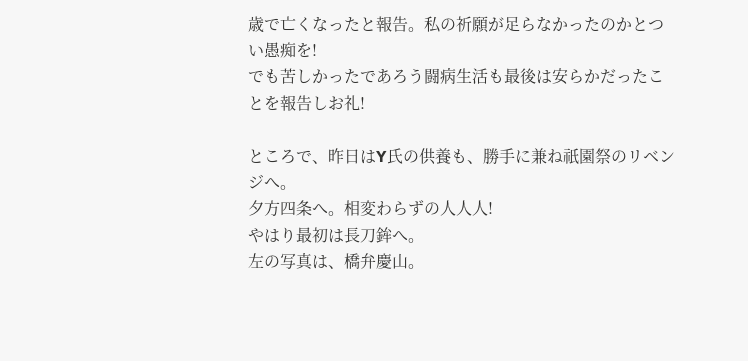歳で亡くなったと報告。私の祈願が足らなかったのかとつい愚痴を!
でも苦しかったであろう闘病生活も最後は安らかだったことを報告しお礼!

ところで、昨日はY氏の供養も、勝手に兼ね祇園祭のリベンジへ。
夕方四条へ。相変わらずの人人人!
やはり最初は長刀鉾へ。
左の写真は、橋弁慶山。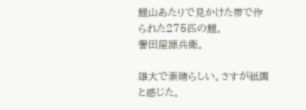鯉山あたりで見かけた帯で作られた275匹の鯉。
譽田屋源兵衛。

雄大で素晴らしい。さすが祇園と感じた。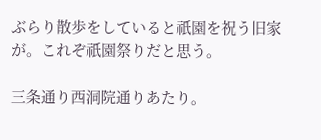ぶらり散歩をしていると祇園を祝う旧家が。これぞ祇園祭りだと思う。

三条通り西洞院通りあたり。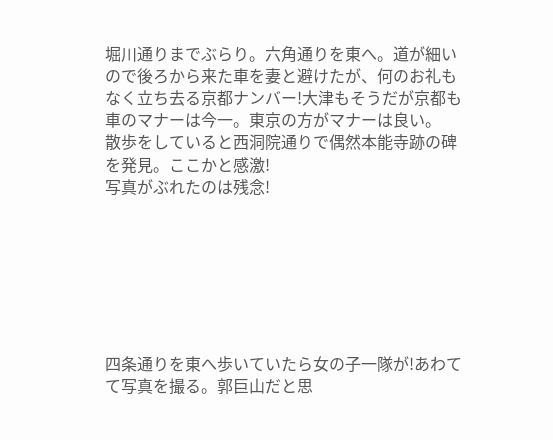堀川通りまでぶらり。六角通りを東へ。道が細いので後ろから来た車を妻と避けたが、何のお礼もなく立ち去る京都ナンバー!大津もそうだが京都も車のマナーは今一。東京の方がマナーは良い。
散歩をしていると西洞院通りで偶然本能寺跡の碑を発見。ここかと感激!
写真がぶれたのは残念!







四条通りを東へ歩いていたら女の子一隊が!あわてて写真を撮る。郭巨山だと思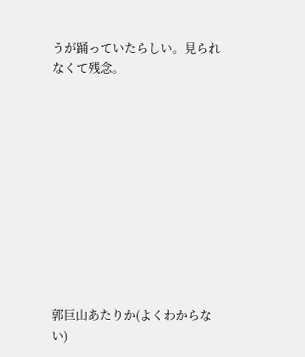うが踊っていたらしい。見られなくて残念。











郭巨山あたりか(よくわからない)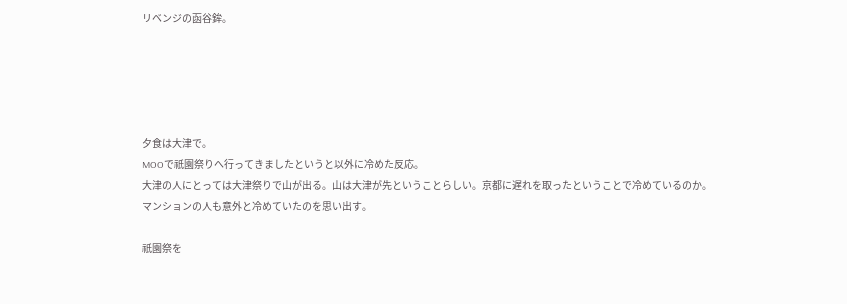リベンジの函谷鉾。





夕食は大津で。
MOOで祇園祭りへ行ってきましたというと以外に冷めた反応。
大津の人にとっては大津祭りで山が出る。山は大津が先ということらしい。京都に遅れを取ったということで冷めているのか。
マンションの人も意外と冷めていたのを思い出す。

祇園祭を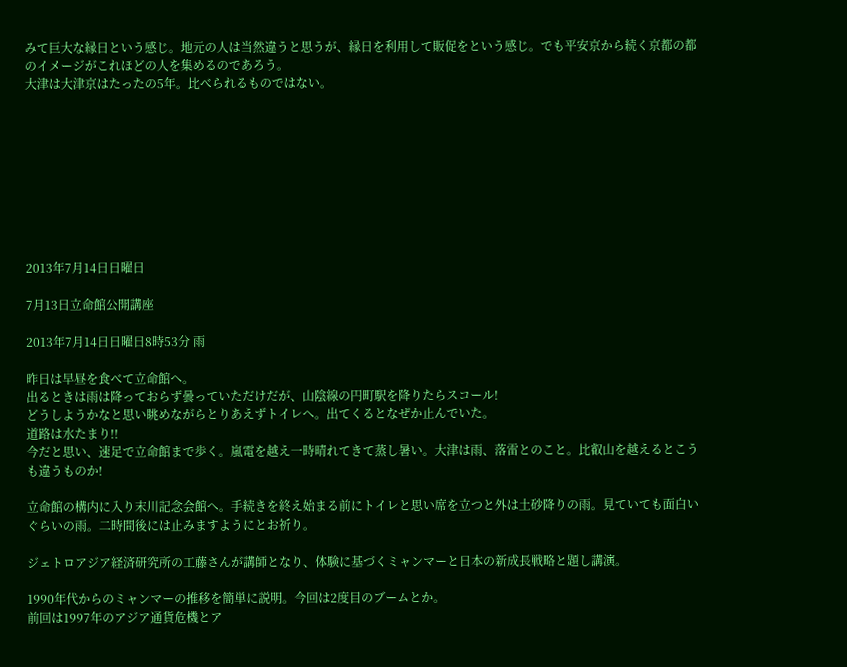みて巨大な縁日という感じ。地元の人は当然違うと思うが、縁日を利用して販促をという感じ。でも平安京から続く京都の都のイメージがこれほどの人を集めるのであろう。
大津は大津京はたったの5年。比べられるものではない。









2013年7月14日日曜日

7月13日立命館公開講座

2013年7月14日日曜日8時53分 雨

昨日は早昼を食べて立命館へ。
出るときは雨は降っておらず曇っていただけだが、山陰線の円町駅を降りたらスコール!
どうしようかなと思い眺めながらとりあえずトイレへ。出てくるとなぜか止んでいた。
道路は水たまり!!
今だと思い、速足で立命館まで歩く。嵐電を越え一時晴れてきて蒸し暑い。大津は雨、落雷とのこと。比叡山を越えるとこうも違うものか!

立命館の構内に入り末川記念会館へ。手続きを終え始まる前にトイレと思い席を立つと外は土砂降りの雨。見ていても面白いぐらいの雨。二時間後には止みますようにとお祈り。

ジェトロアジア経済研究所の工藤さんが講師となり、体験に基づくミャンマーと日本の新成長戦略と題し講演。

1990年代からのミャンマーの推移を簡単に説明。今回は2度目のブームとか。
前回は1997年のアジア通貨危機とア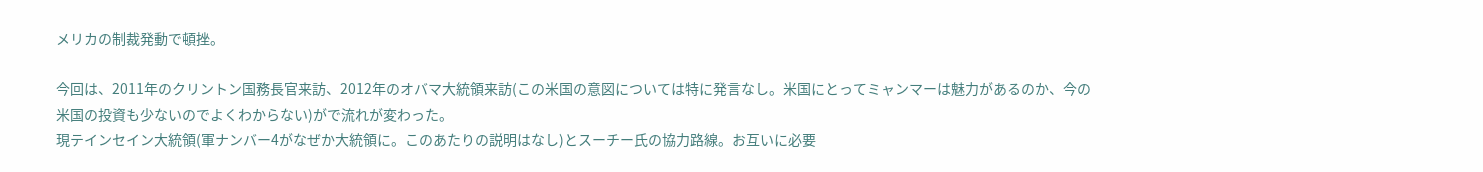メリカの制裁発動で頓挫。

今回は、2011年のクリントン国務長官来訪、2012年のオバマ大統領来訪(この米国の意図については特に発言なし。米国にとってミャンマーは魅力があるのか、今の米国の投資も少ないのでよくわからない)がで流れが変わった。
現テインセイン大統領(軍ナンバー4がなぜか大統領に。このあたりの説明はなし)とスーチー氏の協力路線。お互いに必要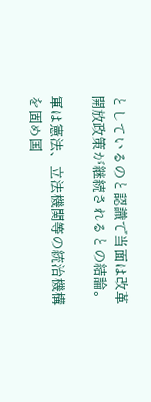としているのと認識で当面は改革開放政策が継続されるとの結論。

軍は憲法、立法機関等の統治機構を固め国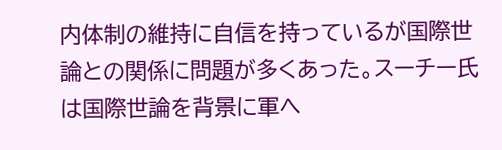内体制の維持に自信を持っているが国際世論との関係に問題が多くあった。スーチー氏は国際世論を背景に軍へ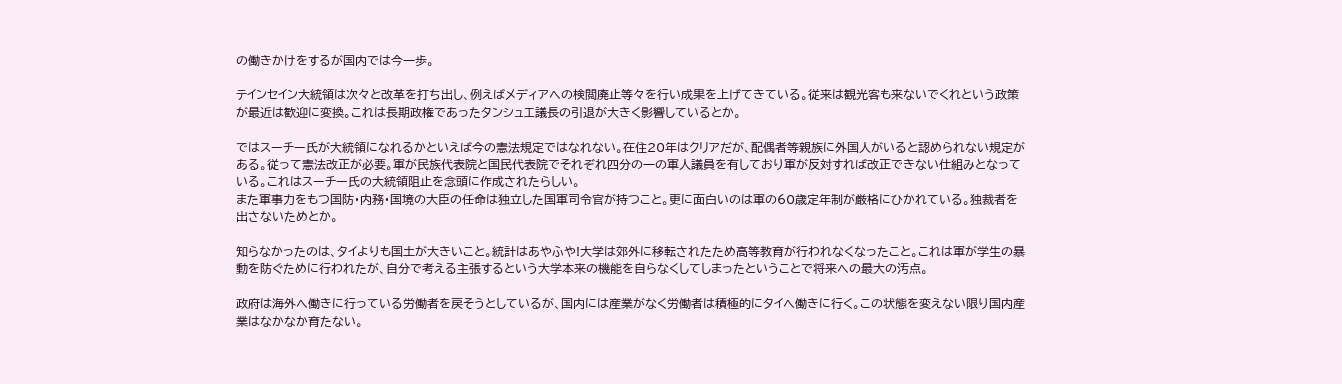の働きかけをするが国内では今一歩。

テインセイン大統領は次々と改革を打ち出し、例えばメディアへの検閲廃止等々を行い成果を上げてきている。従来は観光客も来ないでくれという政策が最近は歓迎に変換。これは長期政権であったタンシュエ議長の引退が大きく影響しているとか。

ではスーチー氏が大統領になれるかといえば今の憲法規定ではなれない。在住20年はクリアだが、配偶者等親族に外国人がいると認められない規定がある。従って憲法改正が必要。軍が民族代表院と国民代表院でそれぞれ四分の一の軍人議員を有しており軍が反対すれば改正できない仕組みとなっている。これはスーチー氏の大統領阻止を念頭に作成されたらしい。
また軍事力をもつ国防・内務・国境の大臣の任命は独立した国軍司令官が持つこと。更に面白いのは軍の60歳定年制が厳格にひかれている。独裁者を出さないためとか。

知らなかったのは、タイよりも国土が大きいこと。統計はあやふや!大学は郊外に移転されたため高等教育が行われなくなったこと。これは軍が学生の暴動を防ぐために行われたが、自分で考える主張するという大学本来の機能を自らなくしてしまったということで将来への最大の汚点。

政府は海外へ働きに行っている労働者を戻そうとしているが、国内には産業がなく労働者は積極的にタイへ働きに行く。この状態を変えない限り国内産業はなかなか育たない。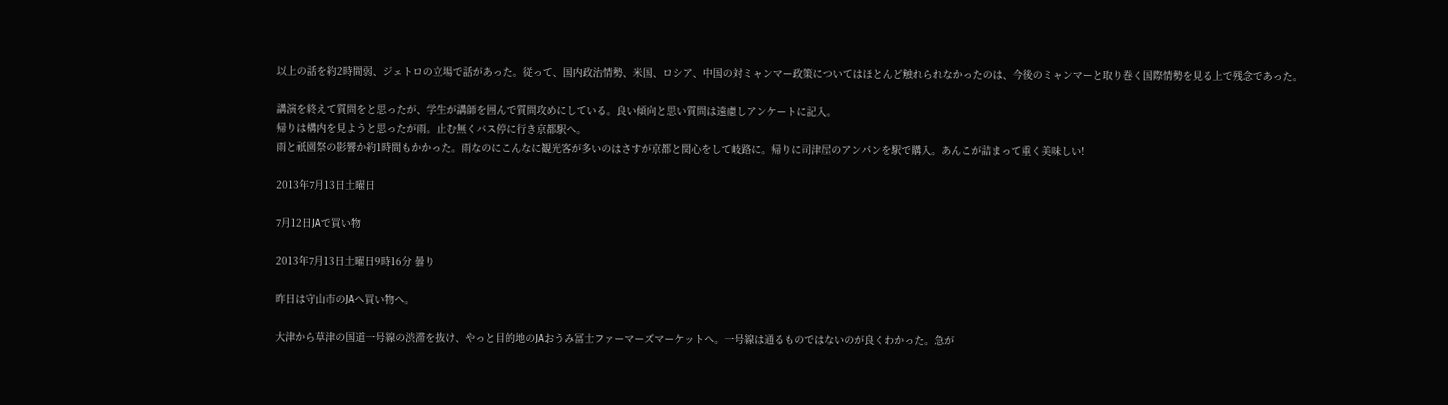以上の話を約2時間弱、ジェトロの立場で話があった。従って、国内政治情勢、米国、ロシア、中国の対ミャンマー政策についてはほとんど触れられなかったのは、今後のミャンマーと取り巻く国際情勢を見る上で残念であった。

講演を終えて質問をと思ったが、学生が講師を囲んで質問攻めにしている。良い傾向と思い質問は遠慮しアンケートに記入。
帰りは構内を見ようと思ったが雨。止む無くバス停に行き京都駅へ。
雨と祇園祭の影響か約1時間もかかった。雨なのにこんなに観光客が多いのはさすが京都と関心をして岐路に。帰りに司津屋のアンパンを駅で購入。あんこが詰まって重く美味しい!

2013年7月13日土曜日

7月12日JAで買い物

2013年7月13日土曜日9時16分 曇り

昨日は守山市のJAへ買い物へ。

大津から草津の国道一号線の渋滞を抜け、やっと目的地のJAおうみ冨士ファーマーズマーケットへ。一号線は通るものではないのが良くわかった。急が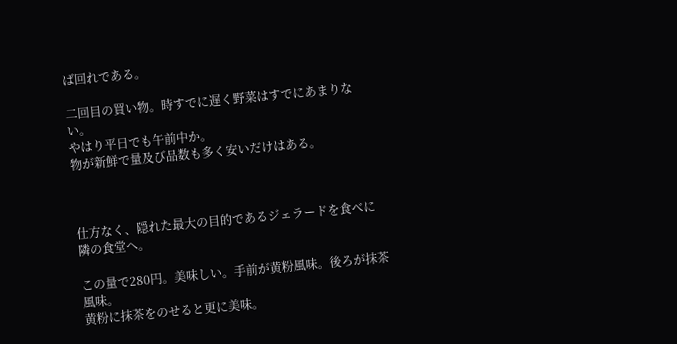ば回れである。

二回目の買い物。時すでに遅く野菜はすでにあまりない。
やはり平日でも午前中か。
物が新鮮で量及び品数も多く安いだけはある。



仕方なく、隠れた最大の目的であるジェラードを食べに隣の食堂へ。

この量で280円。美味しい。手前が黄粉風味。後ろが抹茶風味。
黄粉に抹茶をのせると更に美味。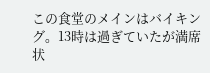この食堂のメインはバイキング。13時は過ぎていたが満席状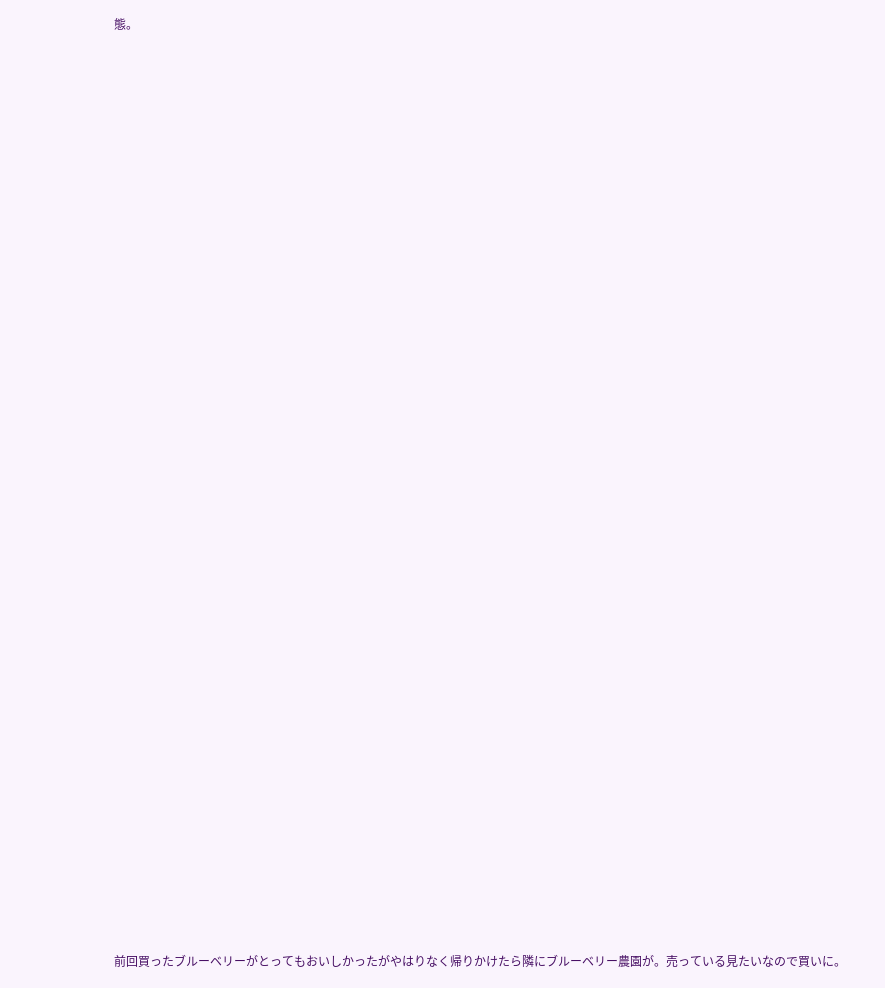態。


































前回買ったブルーベリーがとってもおいしかったがやはりなく帰りかけたら隣にブルーベリー農園が。売っている見たいなので買いに。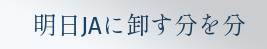明日JAに卸す分を分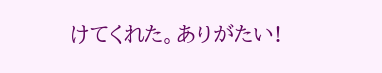けてくれた。ありがたい!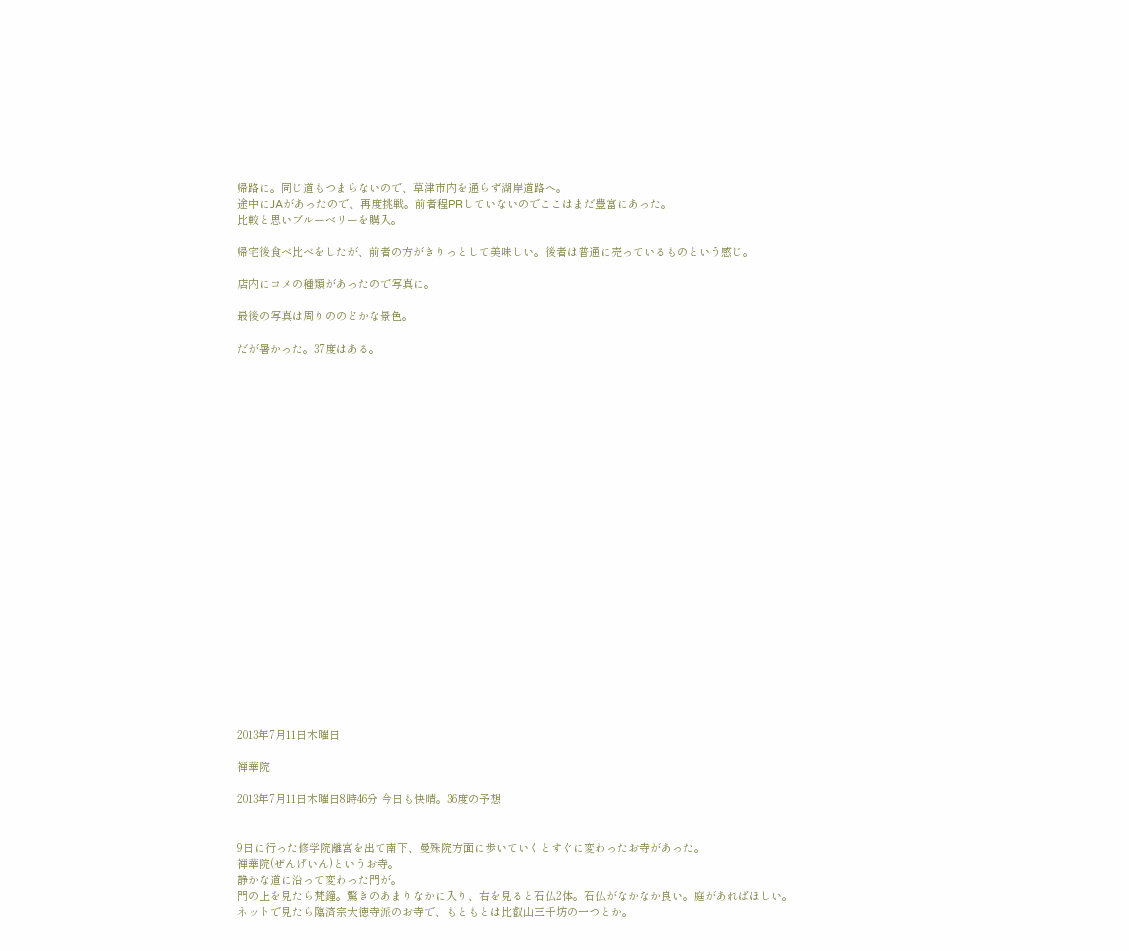帰路に。同じ道もつまらないので、草津市内を通らず湖岸道路へ。
途中にJAがあったので、再度挑戦。前者程PRしていないのでここはまだ豊富にあった。
比較と思いブルーベリーを購入。

帰宅後食べ比べをしたが、前者の方がきりっとして美味しい。後者は普通に売っているものという感じ。

店内にコメの種類があったので写真に。

最後の写真は周りののどかな景色。

だが暑かった。37度はある。























2013年7月11日木曜日

禅華院

2013年7月11日木曜日8時46分 今日も快晴。36度の予想


9日に行った修学院離宮を出て南下、曼殊院方面に歩いていくとすぐに変わったお寺があった。
禅華院(ぜんげいん)というお寺。
静かな道に沿って変わった門が。
門の上を見たら梵鐘。驚きのあまりなかに入り、右を見ると石仏2体。石仏がなかなか良い。庭があればほしい。
ネットで見たら臨済宗大徳寺派のお寺で、もともとは比叡山三千坊の一つとか。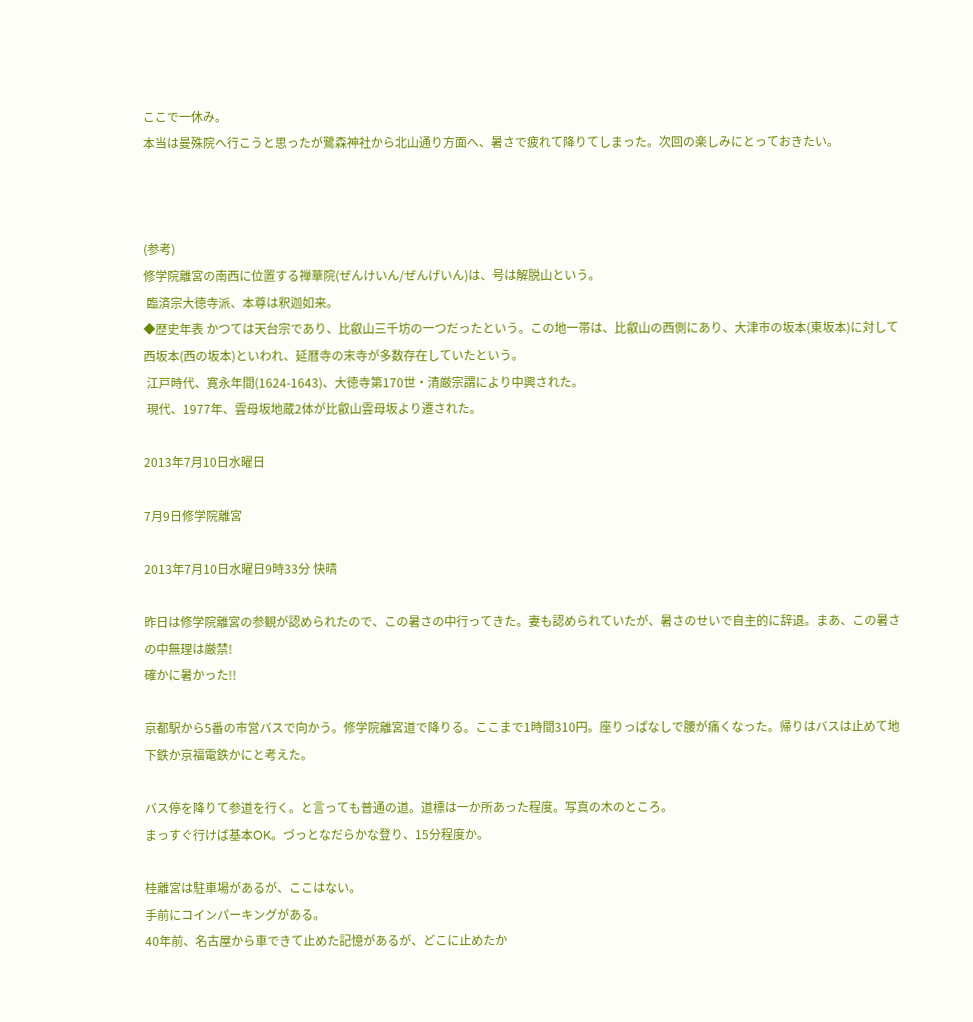ここで一休み。
本当は曼殊院へ行こうと思ったが鷺森神社から北山通り方面へ、暑さで疲れて降りてしまった。次回の楽しみにとっておきたい。



(参考)
修学院離宮の南西に位置する禅華院(ぜんけいん/ぜんげいん)は、号は解脱山という。
 臨済宗大徳寺派、本尊は釈迦如来。
◆歴史年表 かつては天台宗であり、比叡山三千坊の一つだったという。この地一帯は、比叡山の西側にあり、大津市の坂本(東坂本)に対して西坂本(西の坂本)といわれ、延暦寺の末寺が多数存在していたという。
 江戸時代、寛永年間(1624-1643)、大徳寺第170世・清厳宗謂により中興された。
 現代、1977年、雲母坂地蔵2体が比叡山雲母坂より遷された。

2013年7月10日水曜日

7月9日修学院離宮

2013年7月10日水曜日9時33分 快晴

昨日は修学院離宮の参観が認められたので、この暑さの中行ってきた。妻も認められていたが、暑さのせいで自主的に辞退。まあ、この暑さの中無理は厳禁!
確かに暑かった!!

京都駅から5番の市営バスで向かう。修学院離宮道で降りる。ここまで1時間310円。座りっぱなしで腰が痛くなった。帰りはバスは止めて地下鉄か京福電鉄かにと考えた。

バス停を降りて参道を行く。と言っても普通の道。道標は一か所あった程度。写真の木のところ。
まっすぐ行けば基本OK。づっとなだらかな登り、15分程度か。

桂離宮は駐車場があるが、ここはない。
手前にコインパーキングがある。
40年前、名古屋から車できて止めた記憶があるが、どこに止めたか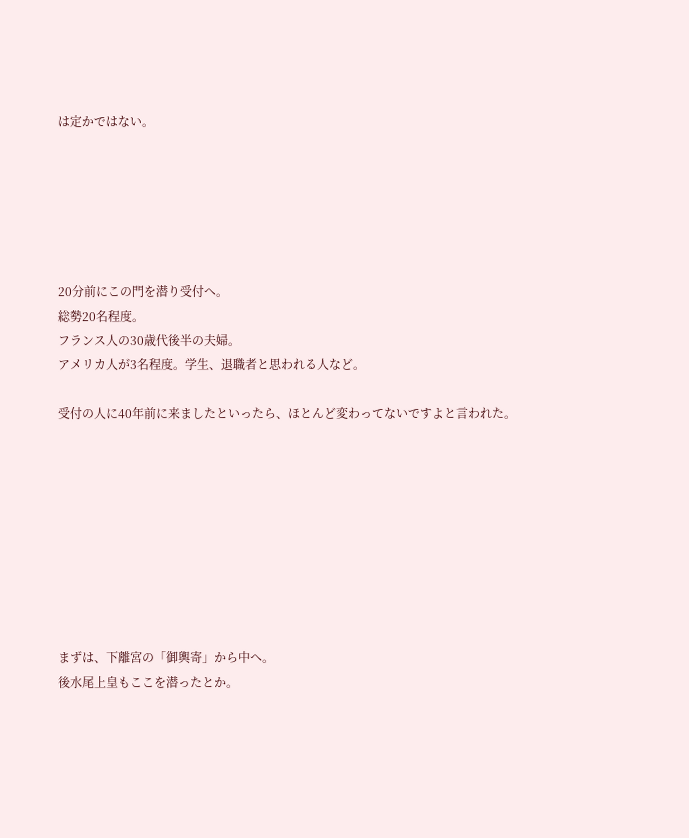は定かではない。






20分前にこの門を潜り受付へ。
総勢20名程度。
フランス人の30歳代後半の夫婦。
アメリカ人が3名程度。学生、退職者と思われる人など。

受付の人に40年前に来ましたといったら、ほとんど変わってないですよと言われた。









まずは、下離宮の「御輿寄」から中へ。
後水尾上皇もここを潜ったとか。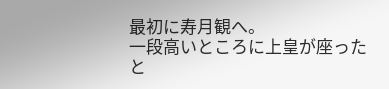最初に寿月観へ。
一段高いところに上皇が座ったと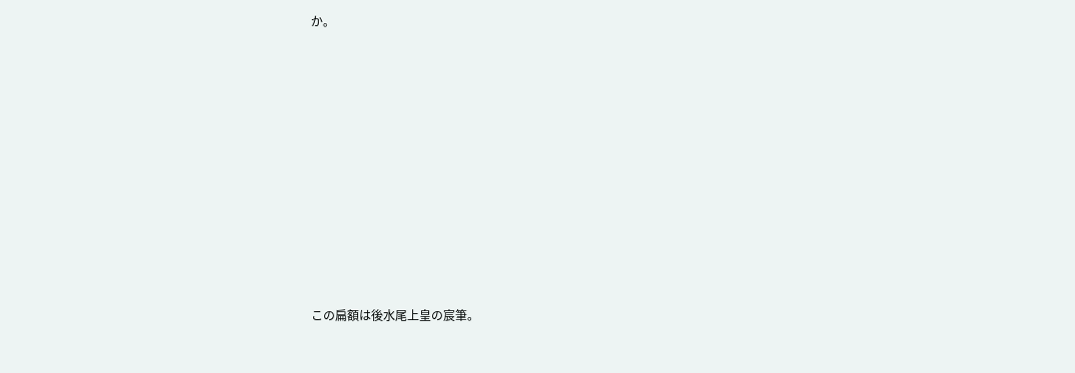か。













この扁額は後水尾上皇の宸筆。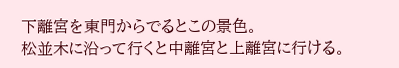下離宮を東門からでるとこの景色。
松並木に沿って行くと中離宮と上離宮に行ける。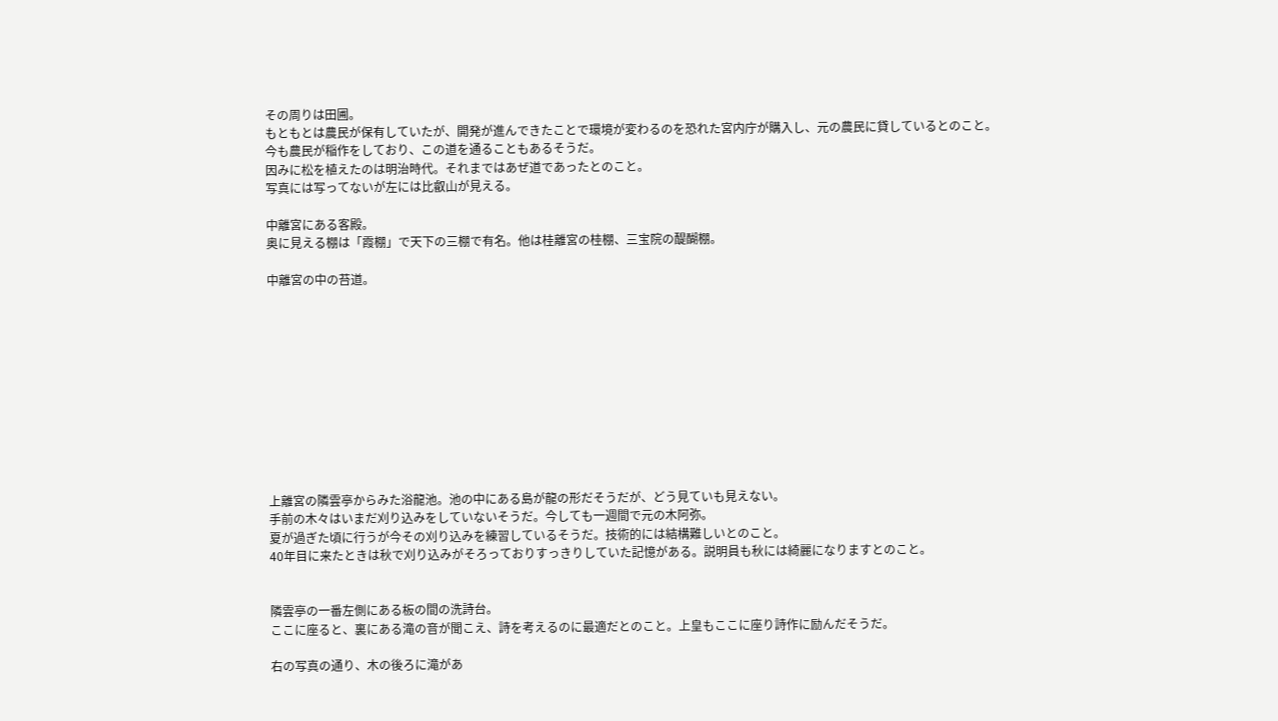その周りは田圃。
もともとは農民が保有していたが、開発が進んできたことで環境が変わるのを恐れた宮内庁が購入し、元の農民に貸しているとのこと。
今も農民が稲作をしており、この道を通ることもあるそうだ。
因みに松を植えたのは明治時代。それまではあぜ道であったとのこと。
写真には写ってないが左には比叡山が見える。

中離宮にある客殿。
奥に見える棚は「霞棚」で天下の三棚で有名。他は桂離宮の桂棚、三宝院の醍醐棚。

中離宮の中の苔道。











上離宮の隣雲亭からみた浴龍池。池の中にある島が龍の形だそうだが、どう見ていも見えない。
手前の木々はいまだ刈り込みをしていないそうだ。今しても一週間で元の木阿弥。
夏が過ぎた頃に行うが今その刈り込みを練習しているそうだ。技術的には結構難しいとのこと。
40年目に来たときは秋で刈り込みがそろっておりすっきりしていた記憶がある。説明員も秋には綺麗になりますとのこと。


隣雲亭の一番左側にある板の間の洗詩台。
ここに座ると、裏にある滝の音が聞こえ、詩を考えるのに最適だとのこと。上皇もここに座り詩作に励んだそうだ。

右の写真の通り、木の後ろに滝があ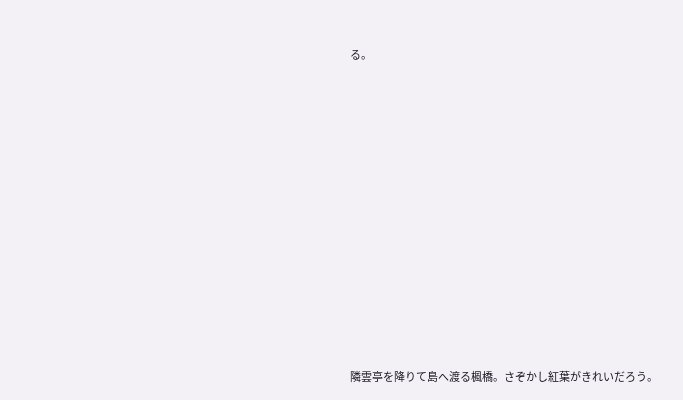る。



















隣雲亭を降りて島へ渡る楓橋。さぞかし紅葉がきれいだろう。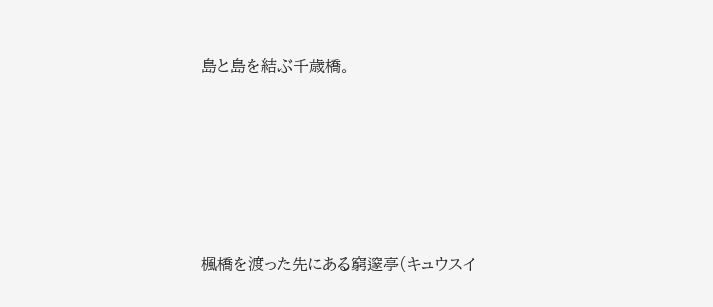島と島を結ぶ千歳橋。










楓橋を渡った先にある窮邃亭(キュウスイ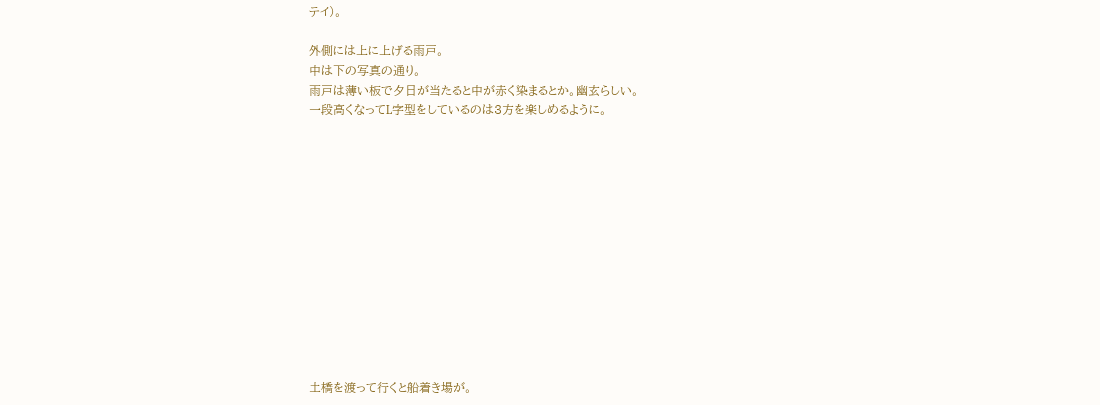テイ)。

外側には上に上げる雨戸。
中は下の写真の通り。
雨戸は薄い板で夕日が当たると中が赤く染まるとか。幽玄らしい。
一段高くなってL字型をしているのは3方を楽しめるように。













土橋を渡って行くと船着き場が。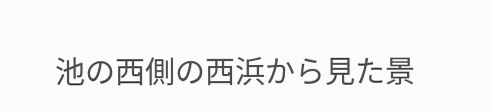池の西側の西浜から見た景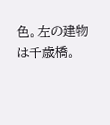色。左の建物は千歳橋。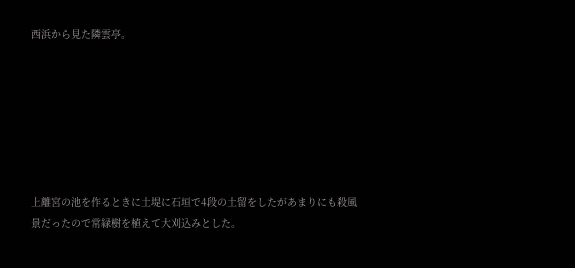西浜から見た隣雲亭。







上離宮の池を作るときに土堤に石垣で4段の土留をしたがあまりにも殺風景だったので常緑樹を植えて大刈込みとした。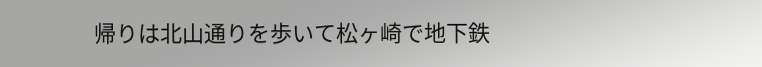帰りは北山通りを歩いて松ヶ崎で地下鉄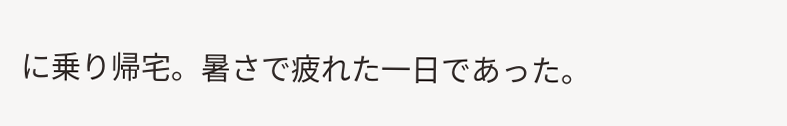に乗り帰宅。暑さで疲れた一日であった。